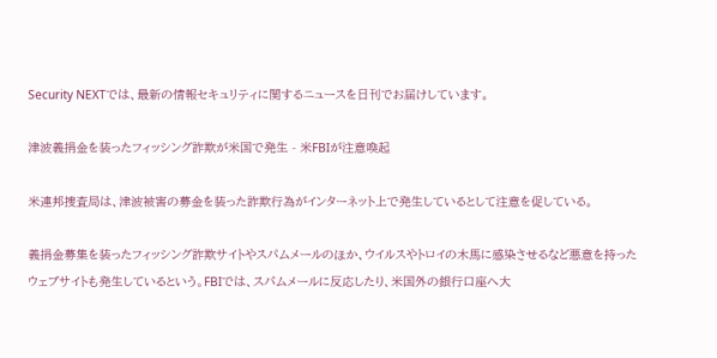Security NEXTでは、最新の情報セキュリティに関するニュースを日刊でお届けしています。

津波義捐金を装ったフィッシング詐欺が米国で発生 - 米FBIが注意喚起

米連邦捜査局は、津波被害の募金を装った詐欺行為がインターネット上で発生しているとして注意を促している。

義捐金募集を装ったフィッシング詐欺サイトやスパムメールのほか、ウイルスやトロイの木馬に感染させるなど悪意を持ったウェブサイトも発生しているという。FBIでは、スパムメールに反応したり、米国外の銀行口座へ大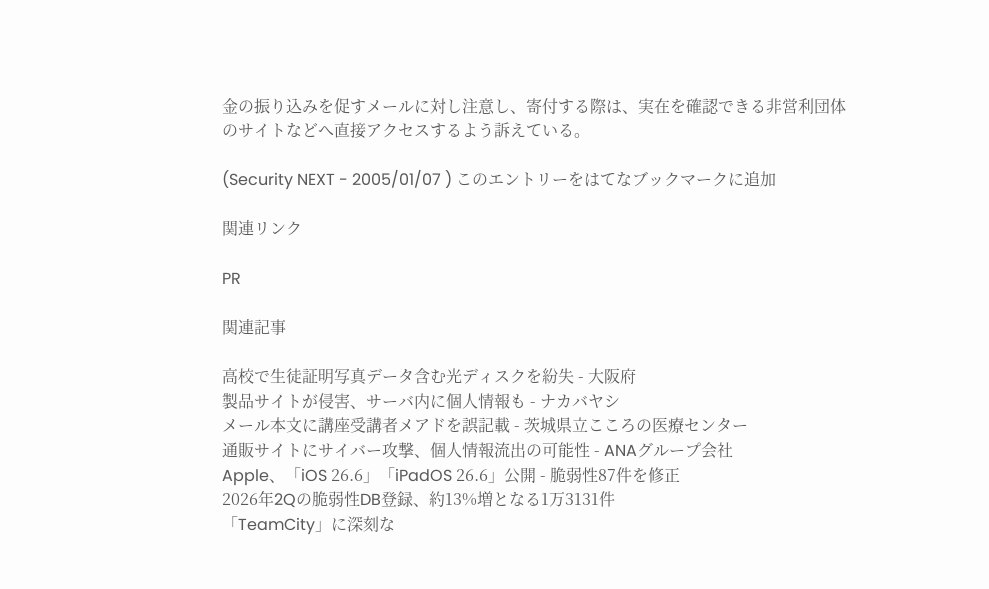金の振り込みを促すメールに対し注意し、寄付する際は、実在を確認できる非営利団体のサイトなどへ直接アクセスするよう訴えている。

(Security NEXT - 2005/01/07 ) このエントリーをはてなブックマークに追加

関連リンク

PR

関連記事

高校で生徒証明写真データ含む光ディスクを紛失 - 大阪府
製品サイトが侵害、サーバ内に個人情報も - ナカバヤシ
メール本文に講座受講者メアドを誤記載 - 茨城県立こころの医療センター
通販サイトにサイバー攻撃、個人情報流出の可能性 - ANAグループ会社
Apple、「iOS 26.6」「iPadOS 26.6」公開 - 脆弱性87件を修正
2026年2Qの脆弱性DB登録、約13%増となる1万3131件
「TeamCity」に深刻な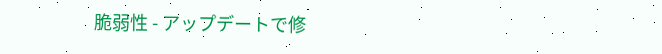脆弱性 - アップデートで修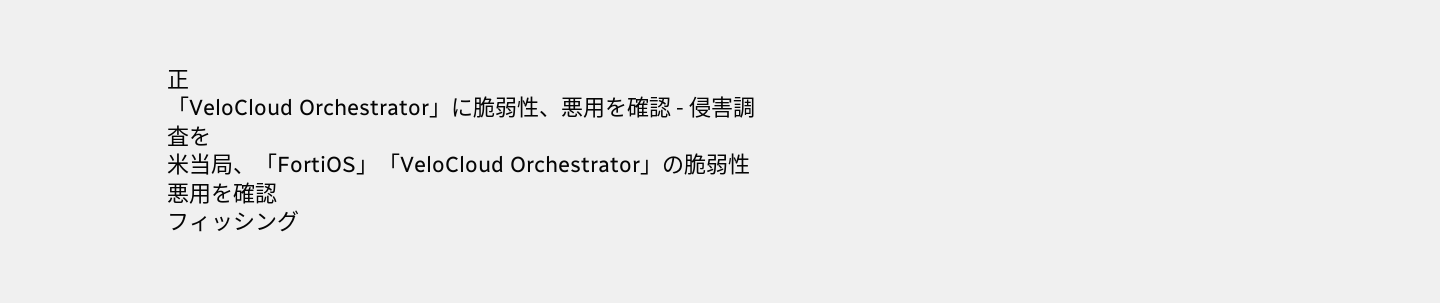正
「VeloCloud Orchestrator」に脆弱性、悪用を確認 - 侵害調査を
米当局、「FortiOS」「VeloCloud Orchestrator」の脆弱性悪用を確認
フィッシング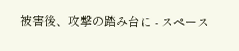被害後、攻撃の踏み台に - スペース